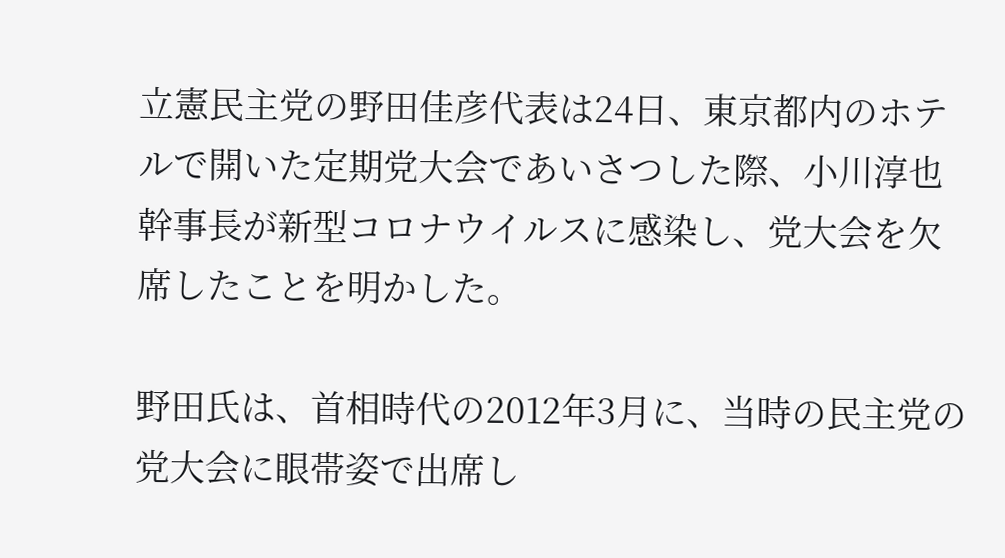立憲民主党の野田佳彦代表は24日、東京都内のホテルで開いた定期党大会であいさつした際、小川淳也幹事長が新型コロナウイルスに感染し、党大会を欠席したことを明かした。

野田氏は、首相時代の2012年3月に、当時の民主党の党大会に眼帯姿で出席し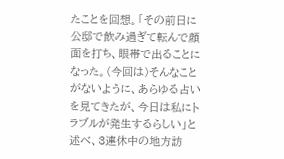たことを回想。「その前日に公邸で飲み過ぎて転んで顔面を打ち、眼帯で出ることになった。(今回は)そんなことがないように、あらゆる占いを見てきたが、今日は私にトラブルが発生するらしい」と述べ、3連休中の地方訪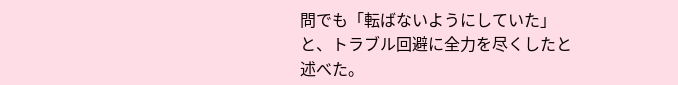問でも「転ばないようにしていた」と、トラブル回避に全力を尽くしたと述べた。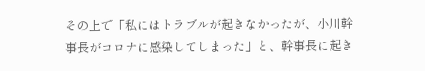その上で「私にはトラブルが起きなかったが、小川幹事長がコロナに感染してしまった」と、幹事長に起き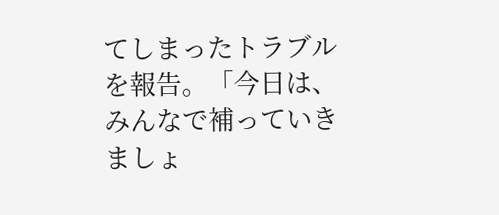てしまったトラブルを報告。「今日は、みんなで補っていきましょ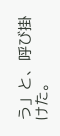う」と、呼び掛けた。